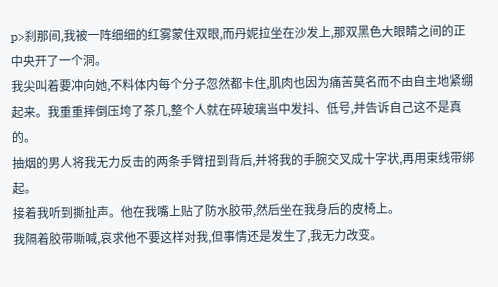p>刹那间,我被一阵细细的红雾蒙住双眼,而丹妮拉坐在沙发上,那双黑色大眼睛之间的正中央开了一个洞。
我尖叫着要冲向她,不料体内每个分子忽然都卡住,肌肉也因为痛苦莫名而不由自主地紧绷起来。我重重摔倒压垮了茶几,整个人就在碎玻璃当中发抖、低号,并告诉自己这不是真的。
抽烟的男人将我无力反击的两条手臂扭到背后,并将我的手腕交叉成十字状,再用束线带绑起。
接着我听到撕扯声。他在我嘴上贴了防水胶带,然后坐在我身后的皮椅上。
我隔着胶带嘶喊,哀求他不要这样对我,但事情还是发生了,我无力改变。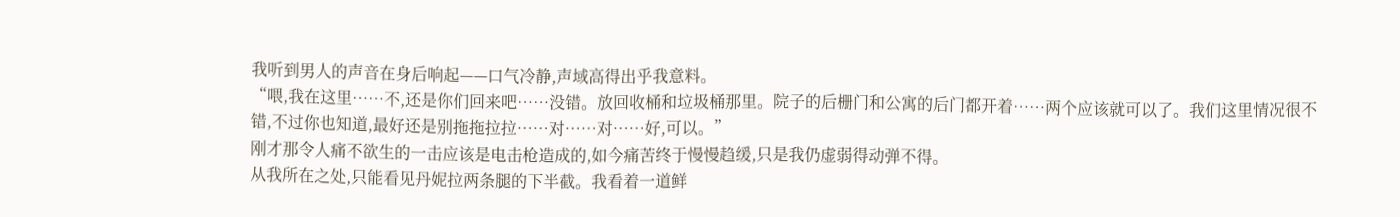我听到男人的声音在身后响起——口气冷静,声域高得出乎我意料。
“喂,我在这里……不,还是你们回来吧……没错。放回收桶和垃圾桶那里。院子的后栅门和公寓的后门都开着……两个应该就可以了。我们这里情况很不错,不过你也知道,最好还是别拖拖拉拉……对……对……好,可以。”
刚才那令人痛不欲生的一击应该是电击枪造成的,如今痛苦终于慢慢趋缓,只是我仍虚弱得动弹不得。
从我所在之处,只能看见丹妮拉两条腿的下半截。我看着一道鲜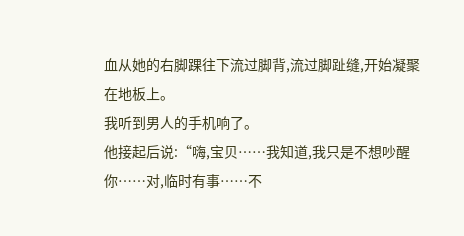血从她的右脚踝往下流过脚背,流过脚趾缝,开始凝聚在地板上。
我听到男人的手机响了。
他接起后说:“嗨,宝贝……我知道,我只是不想吵醒你……对,临时有事……不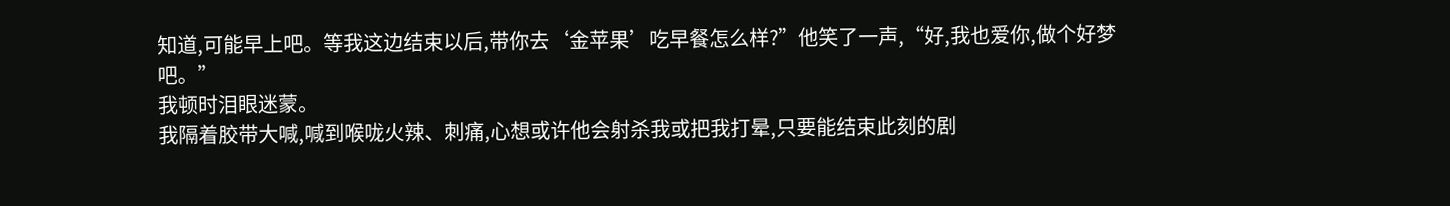知道,可能早上吧。等我这边结束以后,带你去‘金苹果’吃早餐怎么样?”他笑了一声,“好,我也爱你,做个好梦吧。”
我顿时泪眼迷蒙。
我隔着胶带大喊,喊到喉咙火辣、刺痛,心想或许他会射杀我或把我打晕,只要能结束此刻的剧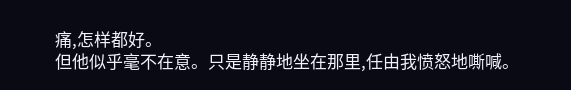痛,怎样都好。
但他似乎毫不在意。只是静静地坐在那里,任由我愤怒地嘶喊。